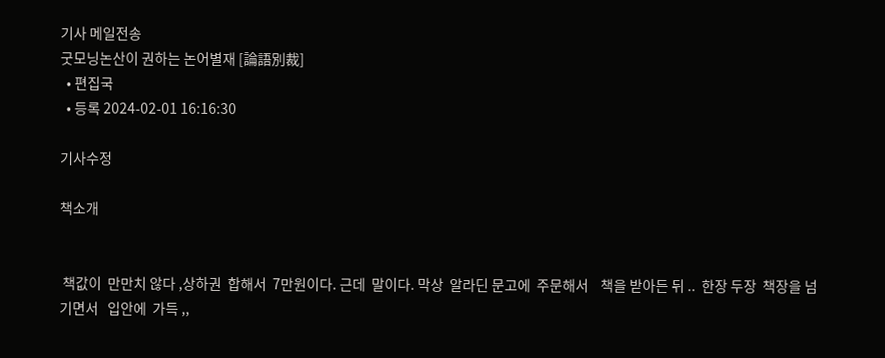기사 메일전송
굿모닝논산이 권하는 논어별재 [論語別裁]
  • 편집국
  • 등록 2024-02-01 16:16:30

기사수정

책소개


 책값이  만만치 않다 ,상하권  합해서  7만원이다. 근데  말이다. 막상  알라딘 문고에  주문해서    책을 받아든 뒤 ..  한장 두장  책장을 넘기면서   입안에  가득 ,,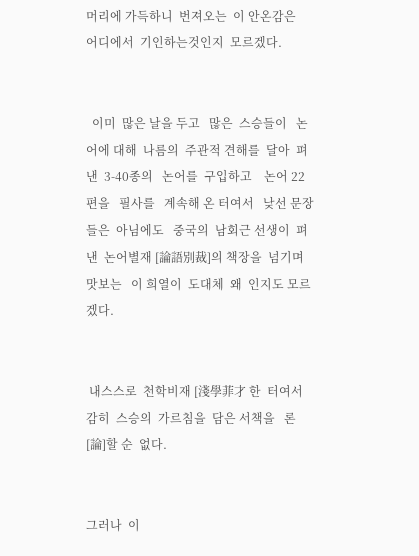머리에 가득하니  번져오는  이 안온감은   어디에서  기인하는것인지  모르겠다.


  이미  많은 날을 두고   많은  스승들이   논어에 대해  나름의  주관적 견해를  달아  펴낸  3-40종의   논어를  구입하고    논어 22편을   필사를   계속해 온 터여서   낮선 문장들은  아님에도   중국의  남회근 선생이  펴낸  논어별재 [論語別裁]의 책장을  넘기며   맛보는   이 희열이  도대체  왜  인지도 모르겠다.


 내스스로  천학비재 [淺學菲才 한  터여서   감히  스승의  가르침을  담은 서책을   론[論]할 순  없다.


그러나  이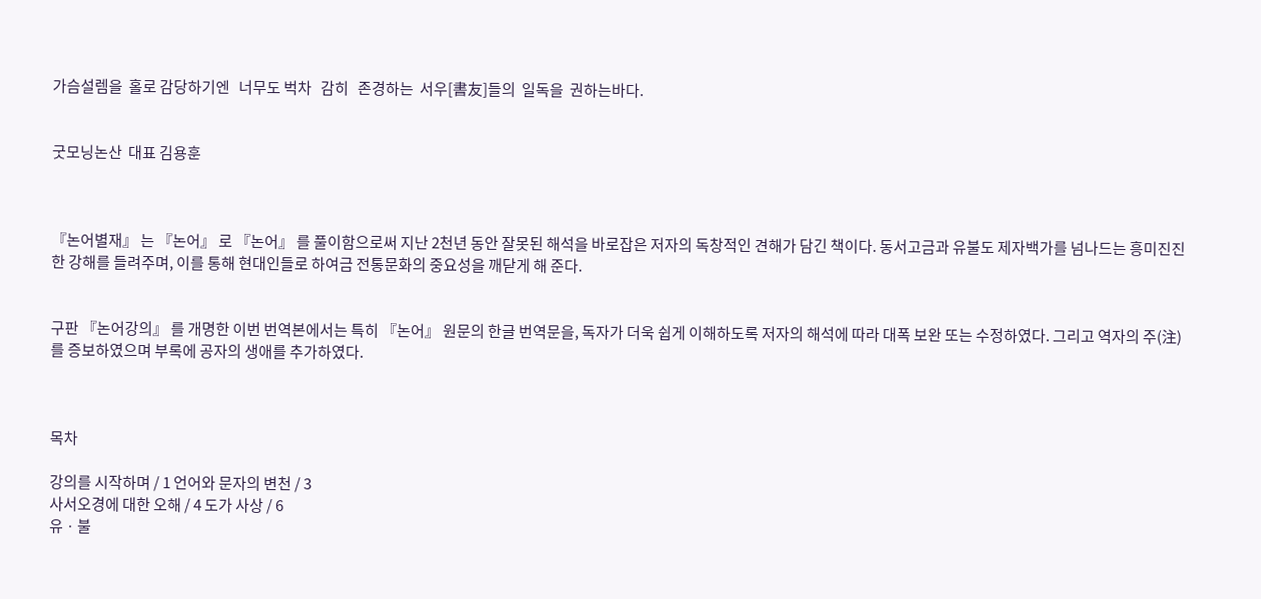가슴설렘을  홀로 감당하기엔   너무도 벅차   감히   존경하는  서우[書友]들의  일독을  권하는바다.


굿모닝논산  대표 김용훈



『논어별재』 는 『논어』 로 『논어』 를 풀이함으로써 지난 2천년 동안 잘못된 해석을 바로잡은 저자의 독창적인 견해가 담긴 책이다. 동서고금과 유불도 제자백가를 넘나드는 흥미진진한 강해를 들려주며, 이를 통해 현대인들로 하여금 전통문화의 중요성을 깨닫게 해 준다.


구판 『논어강의』 를 개명한 이번 번역본에서는 특히 『논어』 원문의 한글 번역문을, 독자가 더욱 쉽게 이해하도록 저자의 해석에 따라 대폭 보완 또는 수정하였다. 그리고 역자의 주(注)를 증보하였으며 부록에 공자의 생애를 추가하였다.



목차

강의를 시작하며 / 1 언어와 문자의 변천 / 3
사서오경에 대한 오해 / 4 도가 사상 / 6
유ㆍ불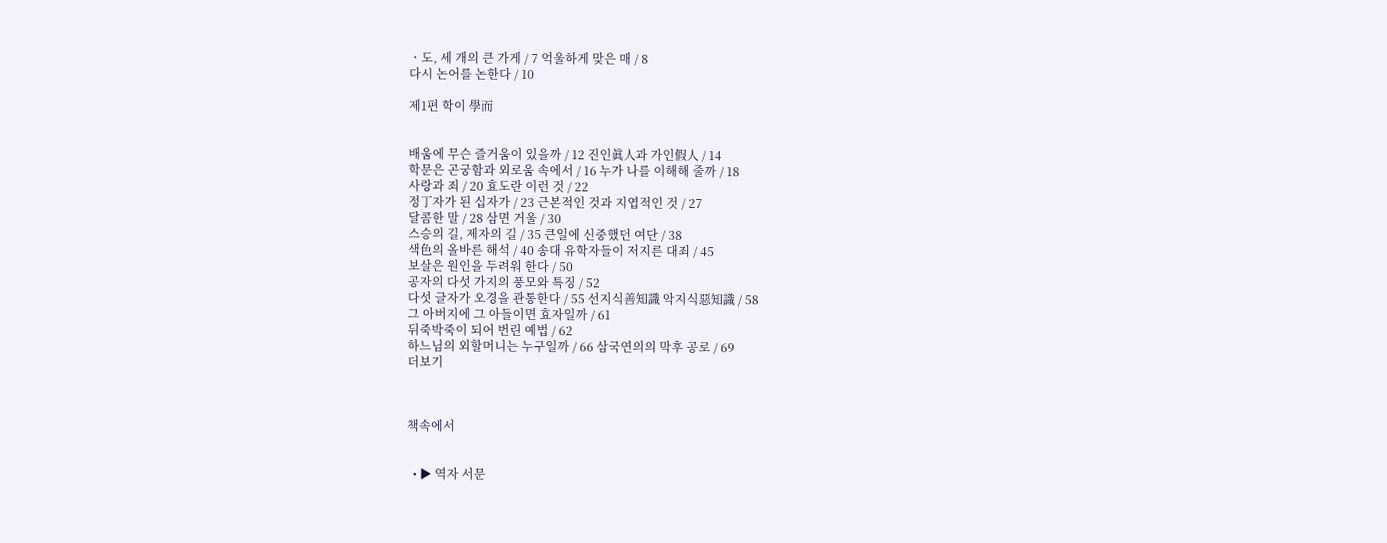ㆍ도, 세 개의 큰 가게 / 7 억울하게 맞은 매 / 8
다시 논어를 논한다 / 10

제1편 학이 學而


배움에 무슨 즐거움이 있을까 / 12 진인眞人과 가인假人 / 14
학문은 곤궁함과 외로움 속에서 / 16 누가 나를 이해해 줄까 / 18
사랑과 죄 / 20 효도란 이런 것 / 22
정丁자가 된 십자가 / 23 근본적인 것과 지엽적인 것 / 27
달콤한 말 / 28 삼면 거울 / 30
스승의 길, 제자의 길 / 35 큰일에 신중했던 여단 / 38
색色의 올바른 해석 / 40 송대 유학자들이 저지른 대죄 / 45
보살은 원인을 두려워 한다 / 50
공자의 다섯 가지의 풍모와 특징 / 52
다섯 글자가 오경을 관통한다 / 55 선지식善知識 악지식惡知識 / 58
그 아버지에 그 아들이면 효자일까 / 61
뒤죽박죽이 되어 번린 예법 / 62
하느님의 외할머니는 누구일까 / 66 삼국연의의 막후 공로 / 69
더보기



책속에서


  • ▶ 역자 서문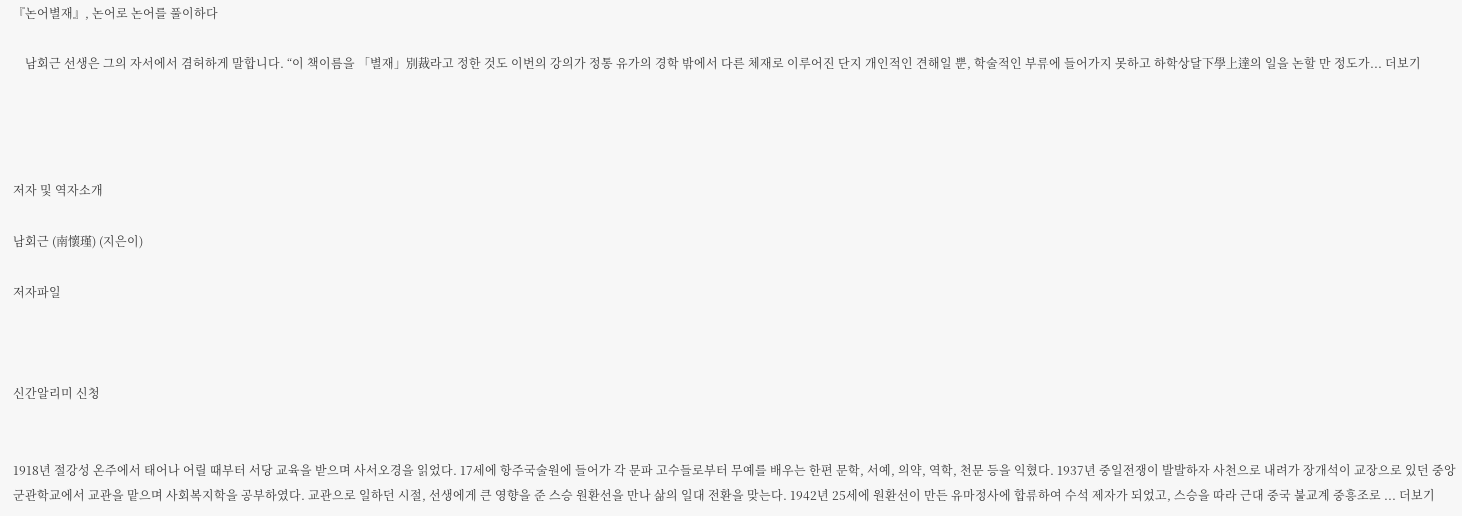『논어별재』, 논어로 논어를 풀이하다

    남회근 선생은 그의 자서에서 겸허하게 말합니다. “이 책이름을 「별재」別裁라고 정한 것도 이번의 강의가 정통 유가의 경학 밖에서 다른 체재로 이루어진 단지 개인적인 견해일 뿐, 학술적인 부류에 들어가지 못하고 하학상달下學上達의 일을 논할 만 정도가... 더보기




저자 및 역자소개

남회근 (南懷瑾) (지은이)

저자파일



신간알리미 신청


1918년 절강성 온주에서 태어나 어릴 때부터 서당 교육을 받으며 사서오경을 읽었다. 17세에 항주국술원에 들어가 각 문파 고수들로부터 무예를 배우는 한편 문학, 서예, 의약, 역학, 천문 등을 익혔다. 1937년 중일전쟁이 발발하자 사천으로 내려가 장개석이 교장으로 있던 중앙군관학교에서 교관을 맡으며 사회복지학을 공부하였다. 교관으로 일하던 시절, 선생에게 큰 영향을 준 스승 원환선을 만나 삶의 일대 전환을 맞는다. 1942년 25세에 원환선이 만든 유마정사에 합류하여 수석 제자가 되었고, 스승을 따라 근대 중국 불교계 중흥조로 ... 더보기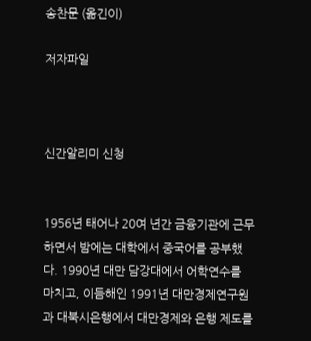송찬문 (옮긴이)

저자파일



신간알리미 신청


1956년 태어나 20여 년간 금융기관에 근무하면서 밤에는 대학에서 중국어를 공부했다. 1990년 대만 담강대에서 어학연수를 마치고, 이듬해인 1991년 대만경제연구원과 대북시은행에서 대만경제와 은행 제도를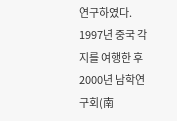연구하였다. 1997년 중국 각지를 여행한 후 2000년 남학연구회(南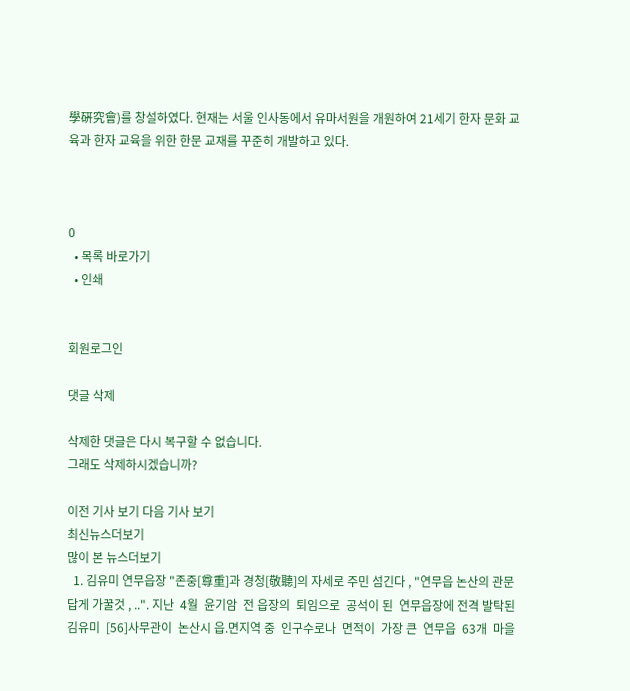學硏究會)를 창설하였다. 현재는 서울 인사동에서 유마서원을 개원하여 21세기 한자 문화 교육과 한자 교육을 위한 한문 교재를 꾸준히 개발하고 있다.



0
  • 목록 바로가기
  • 인쇄


회원로그인

댓글 삭제

삭제한 댓글은 다시 복구할 수 없습니다.
그래도 삭제하시겠습니까?

이전 기사 보기 다음 기사 보기
최신뉴스더보기
많이 본 뉴스더보기
  1. 김유미 연무읍장 "존중[尊重]과 경청[敬聽]의 자세로 주민 섬긴다 , "연무읍 논산의 관문답게 가꿀것 , ..". 지난  4월  윤기암  전 읍장의  퇴임으로  공석이 된  연무읍장에 전격 발탁된  김유미  [56]사무관이  논산시 읍.면지역 중  인구수로나  면적이  가장 큰  연무읍  63개  마을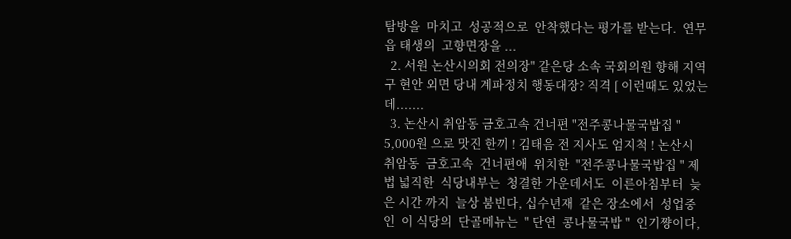탐방을  마치고  성공적으로  안착했다는 평가를 받는다.  연무읍 태생의  고향면장을 ...
  2. 서원 논산시의회 전의장" 같은당 소속 국회의원 향해 지역구 현안 외면 당내 계파정치 행동대장? 직격 [ 이런때도 있었는데.......
  3. 논산시 취암동 금호고속 건너편 "전주콩나물국밥집 " 5,000원 으로 맛진 한끼 ! 김태음 전 지사도 엄지척 ! 논산시  취암동  금호고속  건너편애  위치한  "전주콩나물국밥집 " 제법 넓직한  식당내부는  청결한 가운데서도  이른아침부터  늦은 시간 까지  늘상 붐빈다, 십수년재  같은 장소에서  성업중인  이 식당의  단골메뉴는  " 단연  콩나물국밥 "  인기쨩이다,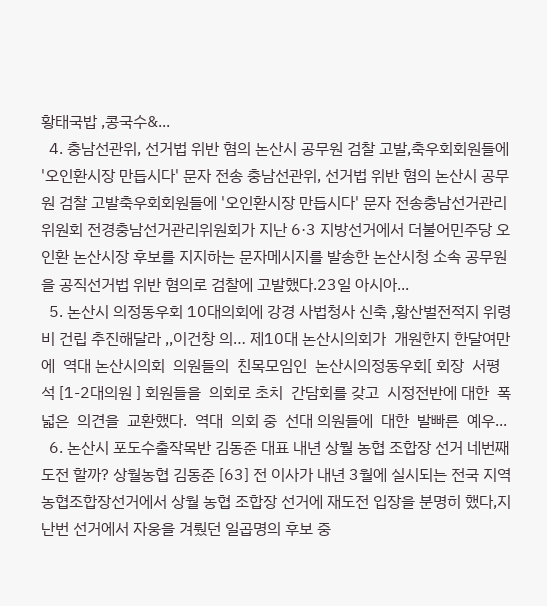황태국밥 ,콩국수&...
  4. 충남선관위, 선거법 위반 혐의 논산시 공무원 검찰 고발,축우회회원들에 '오인환시장 만듭시다' 문자 전송 충남선관위, 선거법 위반 혐의 논산시 공무원 검찰 고발축우회회원들에 '오인환시장 만듭시다' 문자 전송충남선거관리위원회 전경충남선거관리위원회가 지난 6·3 지방선거에서 더불어민주당 오인환 논산시장 후보를 지지하는 문자메시지를 발송한 논산시청 소속 공무원을 공직선거법 위반 혐의로 검찰에 고발했다.23일 아시아...
  5. 논산시 의정동우회 10대의회에 강경 사법청사 신축 ,황산벌전적지 위령비 건립 추진해달라 ,,이건창 의… 제10대 논산시의회가  개원한지 한달여만에  역대 논산시의회  의원들의  친목모임인  논산시의정동우회[ 회장  서평석 [1-2대의원 ] 회원들을  의회로 초치  간담회를 갖고  시정전반에 대한  폭넓은  의견을  교환했다.  역대  의회 중  선대 의원들에  대한  발빠른  예우...
  6. 논산시 포도수출작목반 김동준 대표 내년 상뭘 농협 조합장 선거 네번째 도전 할까? 상월농협 김동준 [63] 전 이사가 내년 3월에 실시되는 전국 지역농협조합장선거에서 상월 농협 조합장 선거에 재도전 입장을 분명히 했다,지난번 선거에서 자웅을 겨뤘던 일곱명의 후보 중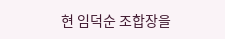현 임덕순 조합장을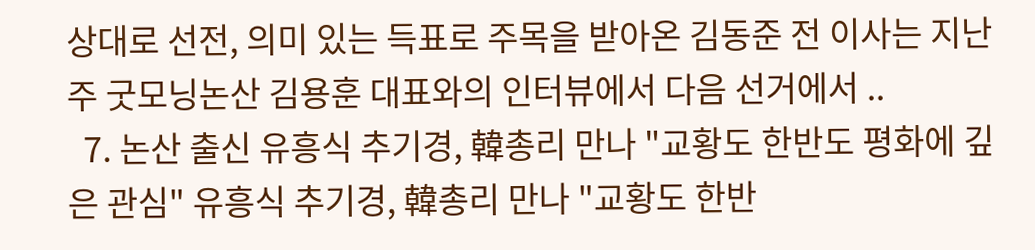상대로 선전, 의미 있는 득표로 주목을 받아온 김동준 전 이사는 지난 주 굿모닝논산 김용훈 대표와의 인터뷰에서 다음 선거에서 ..
  7. 논산 출신 유흥식 추기경, 韓총리 만나 "교황도 한반도 평화에 깊은 관심" 유흥식 추기경, 韓총리 만나 "교황도 한반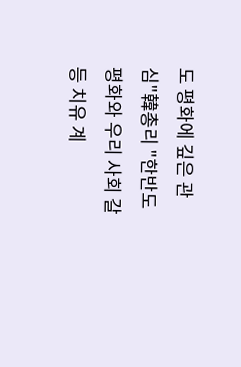도 평화에 깊은 관심"韓총리 "한반도 평화와 우리 사회 갈등 치유 계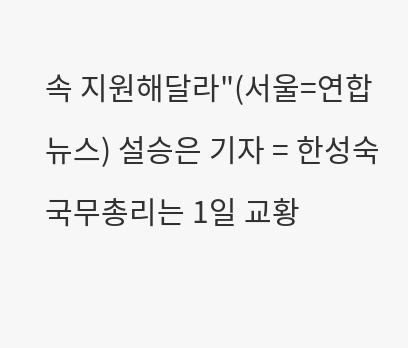속 지원해달라"(서울=연합뉴스) 설승은 기자 = 한성숙 국무총리는 1일 교황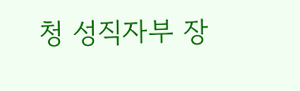청 성직자부 장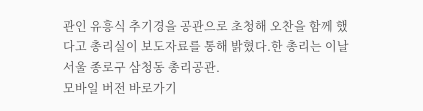관인 유흥식 추기경을 공관으로 초청해 오찬을 함께 했다고 총리실이 보도자료를 통해 밝혔다.한 총리는 이날 서울 종로구 삼청동 총리공관.
모바일 버전 바로가기